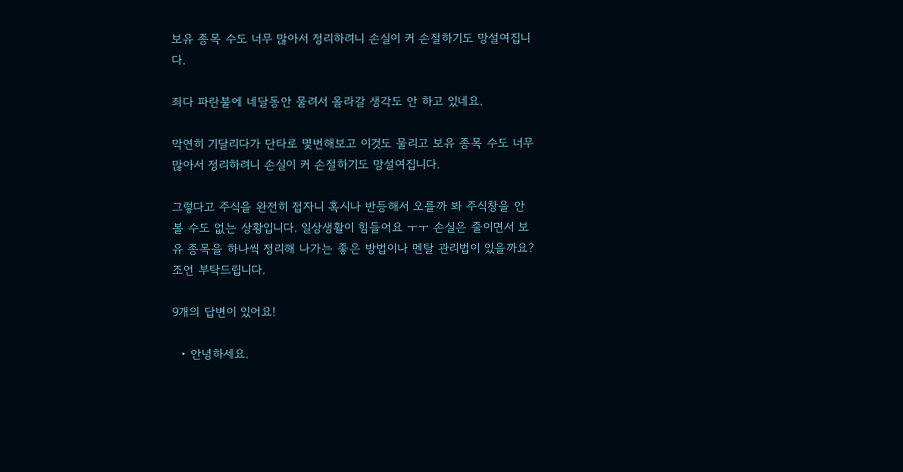보유 종목 수도 너무 많아서 정리하려니 손실이 커 손절하기도 망설여집니다.

죄다 파란불에 네달동안 물려서 올라갈 생각도 안 하고 있네요.

막연히 기달리다가 단타로 몇번해보고 이것도 물리고 보유 종목 수도 너무 많아서 정리하려니 손실이 커 손절하기도 망설여집니다.

그렇다고 주식을 완전히 접자니 혹시나 반등해서 오를까 봐 주식창을 안 볼 수도 없는 상황입니다. 일상생활이 힘들어요 ㅜㅜ 손실은 줄이면서 보유 종목을 하나씩 정리해 나가는 좋은 방법이나 멘탈 관리법이 있을까요? 조언 부탁드립니다.

9개의 답변이 있어요!

  • 안녕하세요.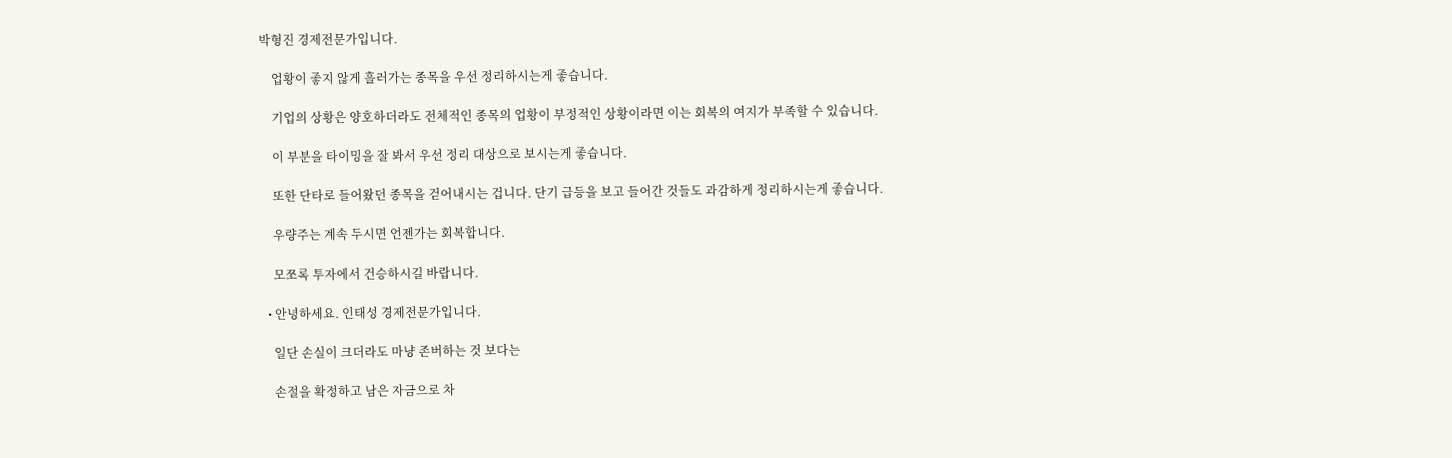박형진 경제전문가입니다.

    업황이 좋지 않게 흘러가는 종목을 우선 정리하시는게 좋습니다.

    기업의 상황은 양호하더라도 전체적인 종목의 업황이 부정적인 상황이라면 이는 회복의 여지가 부족할 수 있습니다.

    이 부분을 타이밍을 잘 봐서 우선 정리 대상으로 보시는게 좋습니다.

    또한 단타로 들어왔던 종목을 걷어내시는 겁니다. 단기 급등을 보고 들어간 것들도 과감하게 정리하시는게 좋습니다.

    우량주는 계속 두시면 언젠가는 회복합니다.

    모쪼록 투자에서 건승하시길 바랍니다.

  • 안녕하세요. 인태성 경제전문가입니다.

    일단 손실이 크더라도 마냥 존버하는 것 보다는

    손절을 확정하고 남은 자금으로 차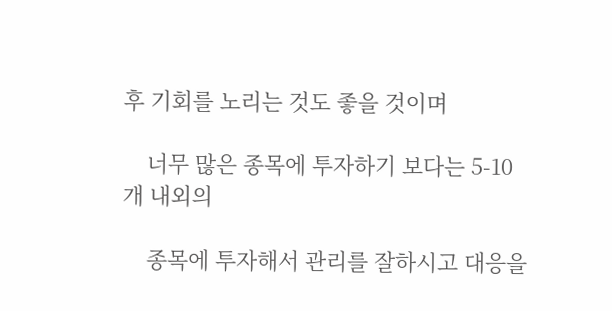후 기회를 노리는 것도 좋을 것이며

    너무 많은 종목에 투자하기 보다는 5-10개 내외의

    종목에 투자해서 관리를 잘하시고 대응을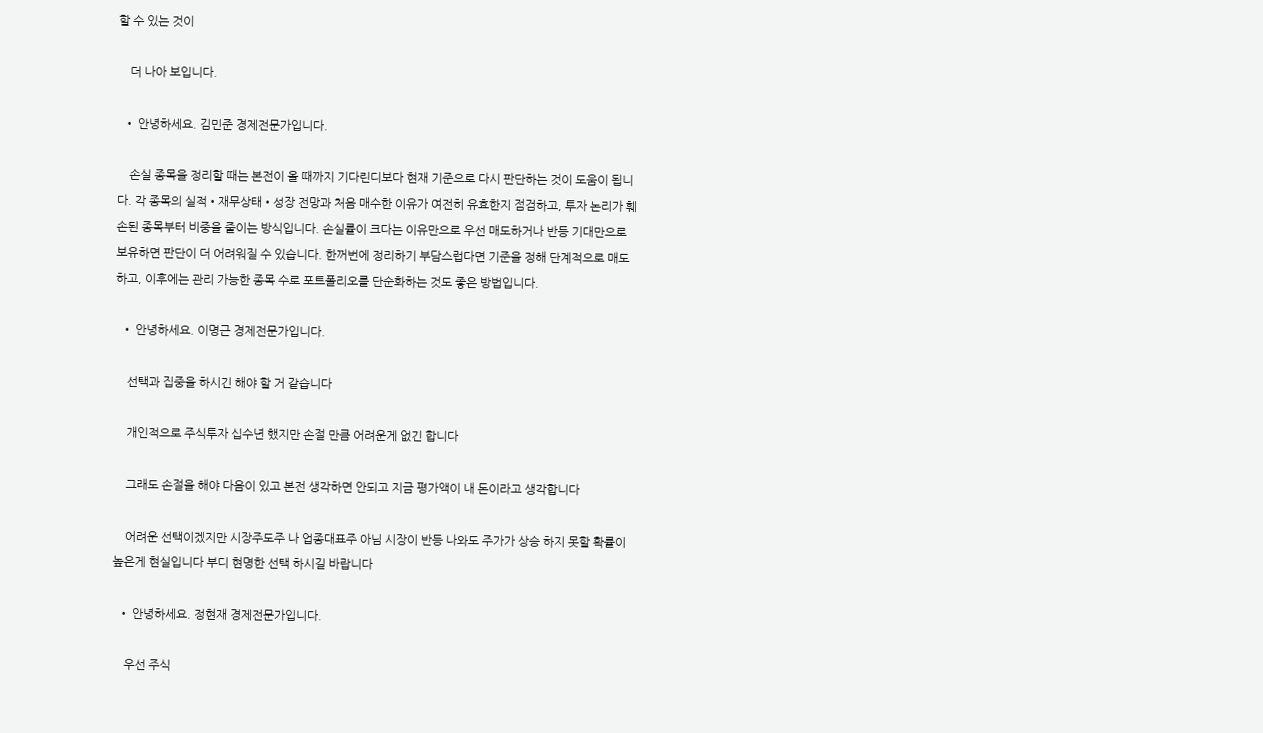할 수 있는 것이

    더 나아 보입니다.

  • 안녕하세요. 김민준 경제전문가입니다.

    손실 종목을 정리할 때는 본전이 올 때까지 기다린디보다 현재 기준으로 다시 판단하는 것이 도움이 됩니다. 각 종목의 실적•재무상태•성장 전망과 처음 매수한 이유가 여전히 유효한지 점검하고, 투자 논리가 훼손된 종목부터 비중을 줄이는 방식입니다. 손실률이 크다는 이유만으로 우선 매도하거나 반등 기대만으로 보유하면 판단이 더 어려워질 수 있습니다. 한꺼번에 정리하기 부담스럽다면 기준을 정해 단계적으로 매도하고, 이후에는 관리 가능한 종목 수로 포트폴리오를 단순화하는 것도 좋은 방법입니다.

  • 안녕하세요. 이명근 경제전문가입니다.

    선택과 집중을 하시긴 해야 할 거 같습니다

    개인적으로 주식투자 십수년 했지만 손절 만큼 어려운게 없긴 합니다

    그래도 손절을 해야 다음이 있고 본전 생각하면 안되고 지금 평가액이 내 돈이라고 생각합니다

    어려운 선택이겠지만 시장주도주 나 업종대표주 아님 시장이 반등 나와도 주가가 상승 하지 못할 확률이 높은게 현실입니다 부디 현명한 선택 하시길 바랍니다

  • 안녕하세요. 정현재 경제전문가입니다.

    우선 주식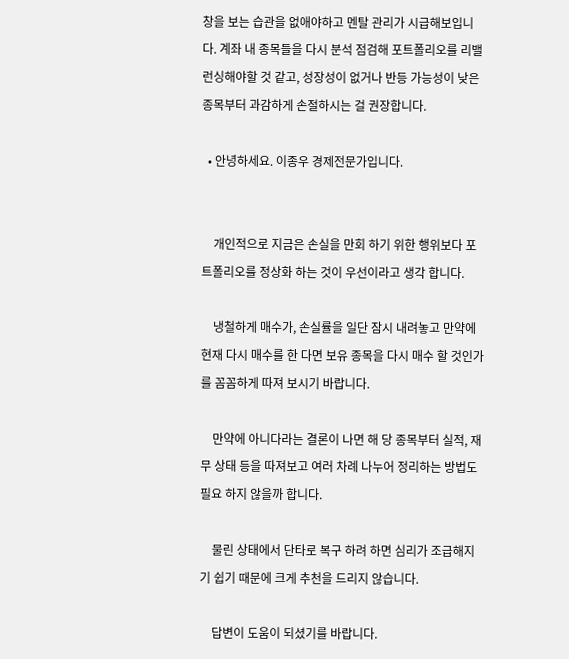창을 보는 습관을 없애야하고 멘탈 관리가 시급해보입니다. 계좌 내 종목들을 다시 분석 점검해 포트폴리오를 리밸런싱해야할 것 같고, 성장성이 없거나 반등 가능성이 낮은 종목부터 과감하게 손절하시는 걸 권장합니다.

  • 안녕하세요. 이종우 경제전문가입니다.


    개인적으로 지금은 손실을 만회 하기 위한 행위보다 포트폴리오를 정상화 하는 것이 우선이라고 생각 합니다.

    냉철하게 매수가, 손실률을 일단 잠시 내려놓고 만약에 현재 다시 매수를 한 다면 보유 종목을 다시 매수 할 것인가를 꼼꼼하게 따져 보시기 바랍니다.

    만약에 아니다라는 결론이 나면 해 당 종목부터 실적, 재무 상태 등을 따져보고 여러 차례 나누어 정리하는 방법도 필요 하지 않을까 합니다.

    물린 상태에서 단타로 복구 하려 하면 심리가 조급해지기 쉽기 때문에 크게 추천을 드리지 않습니다.

    답변이 도움이 되셨기를 바랍니다.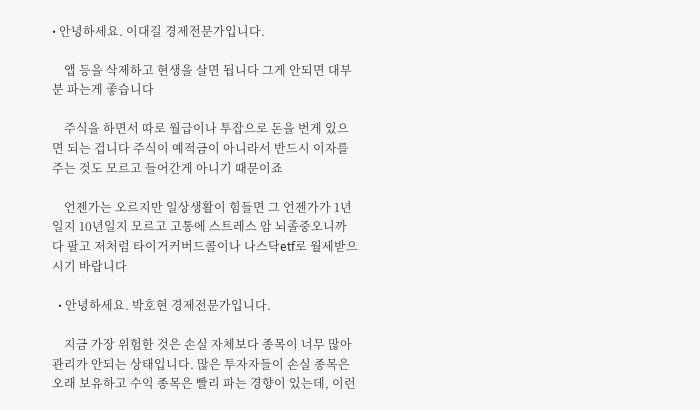• 안녕하세요. 이대길 경제전문가입니다.

    앱 등을 삭제하고 현생을 살면 됩니다 그게 안되면 대부분 파는게 좋습니다

    주식을 하면서 따로 월급이나 투잡으로 돈을 번게 있으면 되는 겁니다 주식이 예적금이 아니라서 반드시 이자를 주는 것도 모르고 들어간게 아니기 때문이죠

    언젠가는 오르지만 일상생활이 힘들면 그 언젠가가 1년일지 10년일지 모르고 고통에 스트레스 암 뇌졸중오니까 다 팔고 저처럼 타이거커버드콜이나 나스닥etf로 월세받으시기 바랍니다

  • 안녕하세요. 박호현 경제전문가입니다.

    지금 가장 위험한 것은 손실 자체보다 종목이 너무 많아 관리가 안되는 상태입니다. 많은 투자자들이 손실 종목은 오래 보유하고 수익 종목은 빨리 파는 경향이 있는데, 이런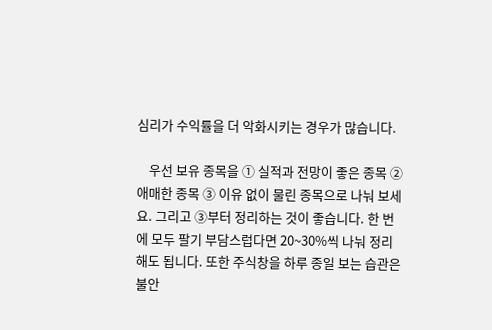심리가 수익률을 더 악화시키는 경우가 많습니다.

    우선 보유 종목을 ① 실적과 전망이 좋은 종목 ② 애매한 종목 ③ 이유 없이 물린 종목으로 나눠 보세요. 그리고 ③부터 정리하는 것이 좋습니다. 한 번에 모두 팔기 부담스럽다면 20~30%씩 나눠 정리해도 됩니다. 또한 주식창을 하루 종일 보는 습관은 불안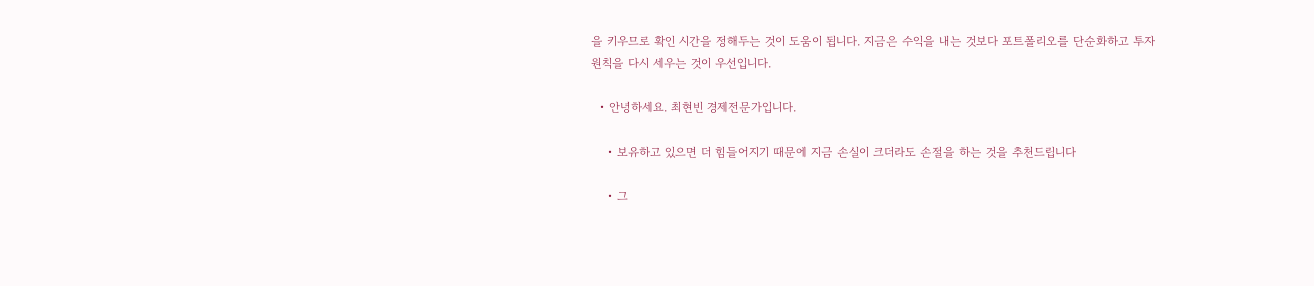을 키우므로 확인 시간을 정해두는 것이 도움이 됩니다. 지금은 수익을 내는 것보다 포트폴리오를 단순화하고 투자 원칙을 다시 세우는 것이 우선입니다.

  • 안녕하세요. 최현빈 경제전문가입니다.

    • 보유하고 있으면 더 힘들어지기 때문에 지금 손실이 크더라도 손절을 하는 것을 추천드립니다

    • 그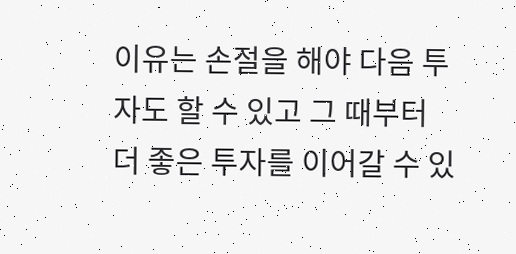이유는 손절을 해야 다음 투자도 할 수 있고 그 때부터 더 좋은 투자를 이어갈 수 있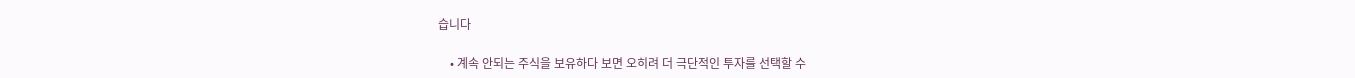습니다

    • 계속 안되는 주식을 보유하다 보면 오히려 더 극단적인 투자를 선택할 수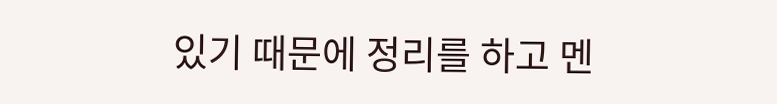있기 때문에 정리를 하고 멘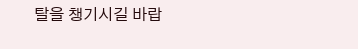탈을 챙기시길 바랍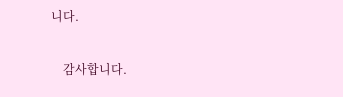니다.

    감사합니다.